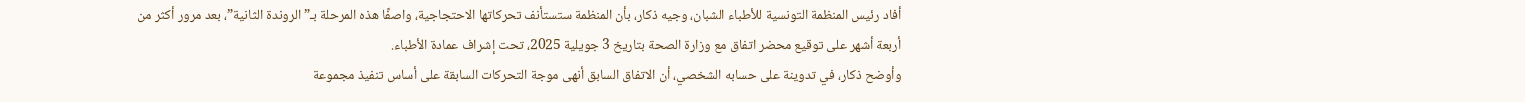أفاد رئيس المنظمة التونسية للأطباء الشبان، وجيه ذكار، بأن المنظمة ستستأنف تحركاتها الاحتجاجية، واصفًا هذه المرحلة بـ”الروندة الثانية”، بعد مرور أكثر من أربعة أشهر على توقيع محضر اتفاق مع وزارة الصحة بتاريخ 3 جويلية 2025، تحت إشراف عمادة الأطباء.
وأوضح ذكار، في تدوينة على حسابه الشخصي، أن الاتفاق السابق أنهى موجة التحركات السابقة على أساس تنفيذ مجموعة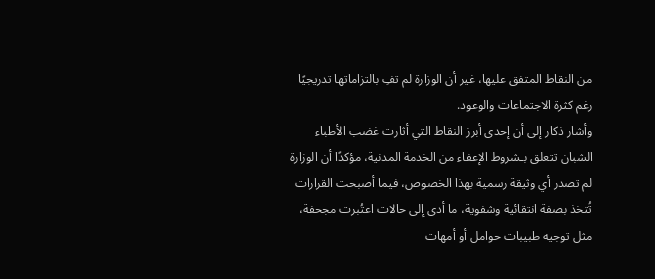من النقاط المتفق عليها، غير أن الوزارة لم تفِ بالتزاماتها تدريجيًا رغم كثرة الاجتماعات والوعود.
وأشار ذكار إلى أن إحدى أبرز النقاط التي أثارت غضب الأطباء الشبان تتعلق بـشروط الإعفاء من الخدمة المدنية، مؤكدًا أن الوزارة لم تصدر أي وثيقة رسمية بهذا الخصوص، فيما أصبحت القرارات تُتخذ بصفة انتقائية وشفوية، ما أدى إلى حالات اعتُبرت مجحفة، مثل توجيه طبيبات حوامل أو أمهات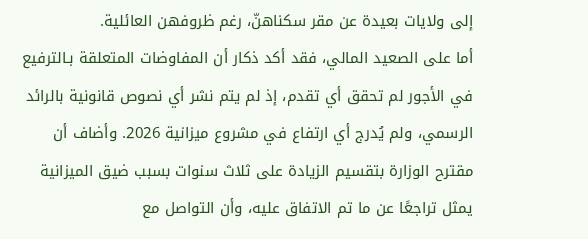إلى ولايات بعيدة عن مقر سكناهنّ، رغم ظروفهن العائلية.
أما على الصعيد المالي، فقد أكد ذكار أن المفاوضات المتعلقة بـالترفيع في الأجور لم تحقق أي تقدم، إذ لم يتم نشر أي نصوص قانونية بالرائد الرسمي، ولم يُدرج أي ارتفاع في مشروع ميزانية 2026. وأضاف أن مقترح الوزارة بتقسيم الزيادة على ثلاث سنوات بسبب ضيق الميزانية يمثل تراجعًا عن ما تم الاتفاق عليه، وأن التواصل مع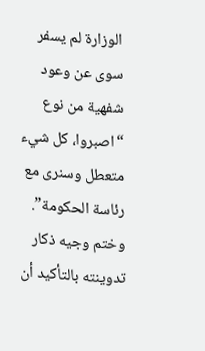الوزارة لم يسفر سوى عن وعود شفهية من نوع “اصبروا، كل شيء متعطل وسنرى مع رئاسة الحكومة”.
وختم وجيه ذكار تدوينته بالتأكيد أن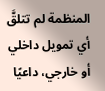المنظمة لم تتلقَّ أي تمويل داخلي أو خارجي، داعيًا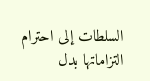السلطات إلى احترام التزاماتها بدل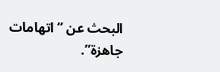البحث عن “اتهامات جاهزة”.